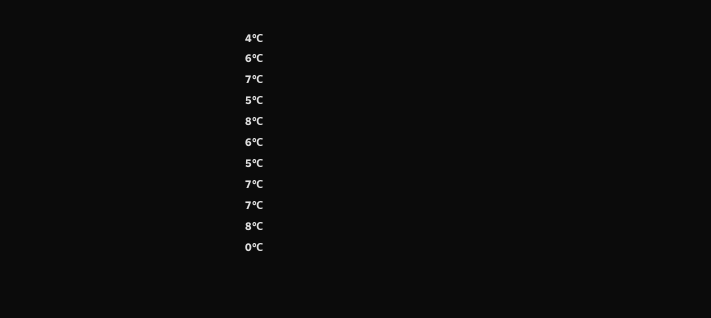4℃
6℃
7℃
5℃
8℃
6℃
5℃
7℃
7℃
8℃
0℃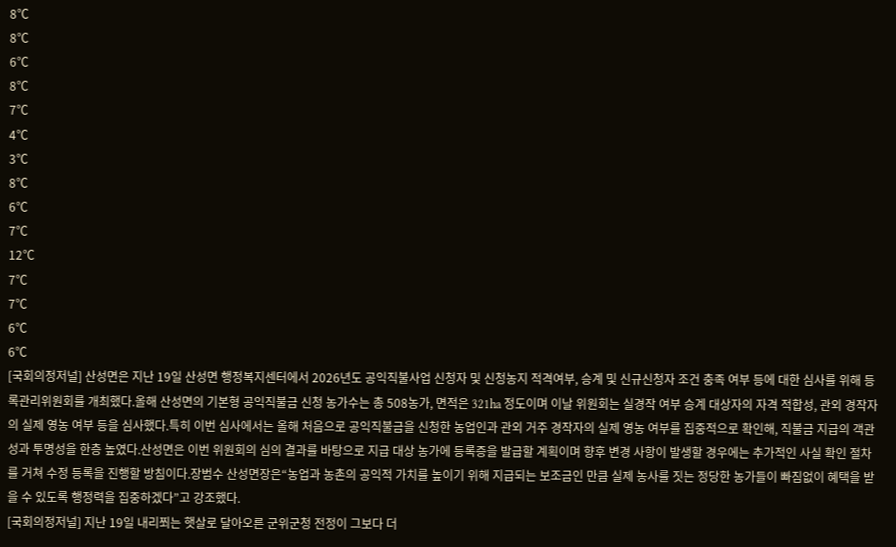8℃
8℃
6℃
8℃
7℃
4℃
3℃
8℃
6℃
7℃
12℃
7℃
7℃
6℃
6℃
[국회의정저널] 산성면은 지난 19일 산성면 행정복지센터에서 2026년도 공익직불사업 신청자 및 신청농지 적격여부, 승계 및 신규신청자 조건 충족 여부 등에 대한 심사를 위해 등록관리위원회를 개최했다.올해 산성면의 기본형 공익직불금 신청 농가수는 총 508농가, 면적은 321ha 정도이며 이날 위원회는 실경작 여부 승계 대상자의 자격 적합성, 관외 경작자의 실제 영농 여부 등을 심사했다.특히 이번 심사에서는 올해 처음으로 공익직불금을 신청한 농업인과 관외 거주 경작자의 실제 영농 여부를 집중적으로 확인해, 직불금 지급의 객관성과 투명성을 한층 높였다.산성면은 이번 위원회의 심의 결과를 바탕으로 지급 대상 농가에 등록증을 발급할 계획이며 향후 변경 사항이 발생할 경우에는 추가적인 사실 확인 절차를 거쳐 수정 등록을 진행할 방침이다.장범수 산성면장은“농업과 농촌의 공익적 가치를 높이기 위해 지급되는 보조금인 만큼 실제 농사를 짓는 정당한 농가들이 빠짐없이 혜택을 받을 수 있도록 행정력을 집중하겠다”고 강조했다.
[국회의정저널] 지난 19일 내리쬐는 햇살로 달아오른 군위군청 전정이 그보다 더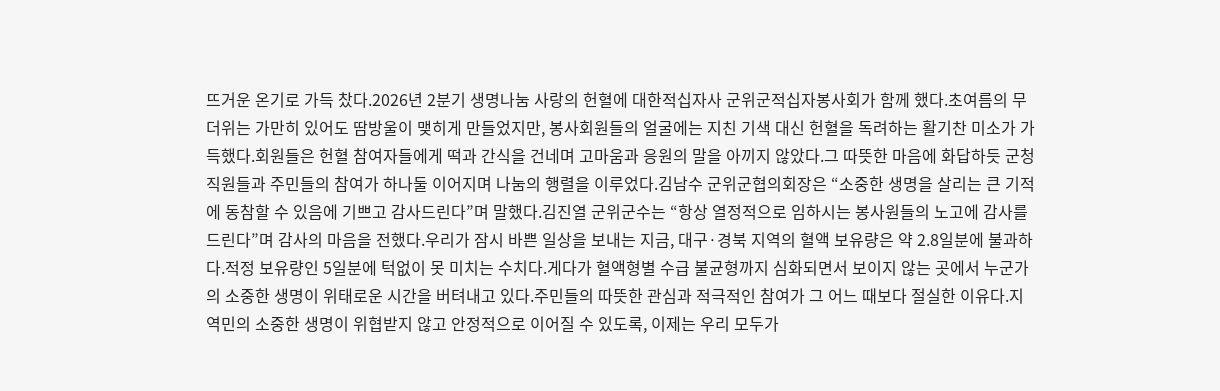뜨거운 온기로 가득 찼다.2026년 2분기 생명나눔 사랑의 헌혈에 대한적십자사 군위군적십자봉사회가 함께 했다.초여름의 무더위는 가만히 있어도 땀방울이 맺히게 만들었지만, 봉사회원들의 얼굴에는 지친 기색 대신 헌혈을 독려하는 활기찬 미소가 가득했다.회원들은 헌혈 참여자들에게 떡과 간식을 건네며 고마움과 응원의 말을 아끼지 않았다.그 따뜻한 마음에 화답하듯 군청 직원들과 주민들의 참여가 하나둘 이어지며 나눔의 행렬을 이루었다.김남수 군위군협의회장은 “소중한 생명을 살리는 큰 기적에 동참할 수 있음에 기쁘고 감사드린다”며 말했다.김진열 군위군수는 “항상 열정적으로 임하시는 봉사원들의 노고에 감사를 드린다”며 감사의 마음을 전했다.우리가 잠시 바쁜 일상을 보내는 지금, 대구·경북 지역의 혈액 보유량은 약 2.8일분에 불과하다.적정 보유량인 5일분에 턱없이 못 미치는 수치다.게다가 혈액형별 수급 불균형까지 심화되면서 보이지 않는 곳에서 누군가의 소중한 생명이 위태로운 시간을 버텨내고 있다.주민들의 따뜻한 관심과 적극적인 참여가 그 어느 때보다 절실한 이유다.지역민의 소중한 생명이 위협받지 않고 안정적으로 이어질 수 있도록, 이제는 우리 모두가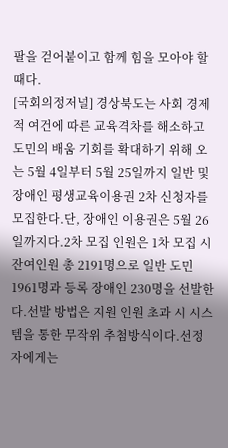팔을 걷어붙이고 함께 힘을 모아야 할 때다.
[국회의정저널] 경상북도는 사회 경제적 여건에 따른 교육격차를 해소하고 도민의 배움 기회를 확대하기 위해 오는 5월 4일부터 5월 25일까지 일반 및 장애인 평생교육이용권 2차 신청자를 모집한다.단, 장애인 이용권은 5월 26일까지다.2차 모집 인원은 1차 모집 시 잔여인원 총 2191명으로 일반 도민 1961명과 등록 장애인 230명을 선발한다.선발 방법은 지원 인원 초과 시 시스템을 통한 무작위 추첨방식이다.선정 자에게는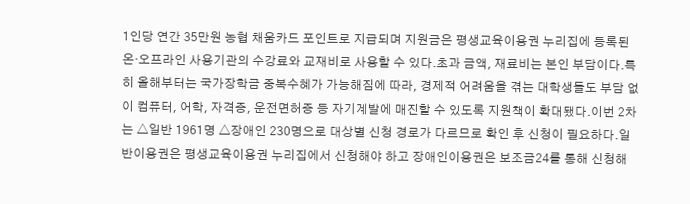1인당 연간 35만원 농협 채움카드 포인트로 지급되며 지원금은 평생교육이용권 누리집에 등록된 온·오프라인 사용기관의 수강료와 교재비로 사용할 수 있다.초과 금액, 재료비는 본인 부담이다.특히 올해부터는 국가장학금 중복수혜가 가능해짐에 따라, 경제적 어려움을 겪는 대학생들도 부담 없이 컴퓨터, 어학, 자격증, 운전면허증 등 자기계발에 매진할 수 있도록 지원책이 확대됐다.이번 2차는 △일반 1961명 △장애인 230명으로 대상별 신청 경로가 다르므로 확인 후 신청이 필요하다.일반이용권은 평생교육이용권 누리집에서 신청해야 하고 장애인이용권은 보조금24를 통해 신청해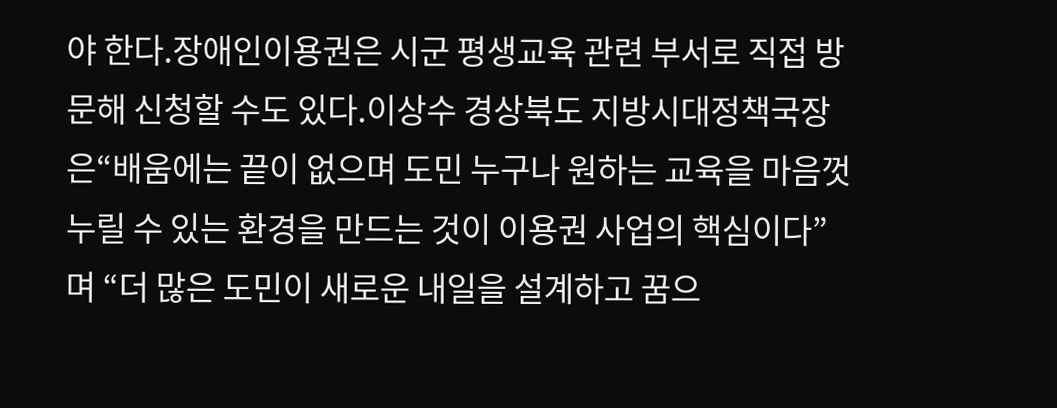야 한다.장애인이용권은 시군 평생교육 관련 부서로 직접 방문해 신청할 수도 있다.이상수 경상북도 지방시대정책국장은“배움에는 끝이 없으며 도민 누구나 원하는 교육을 마음껏 누릴 수 있는 환경을 만드는 것이 이용권 사업의 핵심이다”며 “더 많은 도민이 새로운 내일을 설계하고 꿈으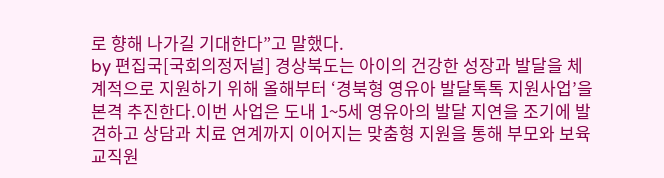로 향해 나가길 기대한다”고 말했다.
by 편집국[국회의정저널] 경상북도는 아이의 건강한 성장과 발달을 체계적으로 지원하기 위해 올해부터 ‘경북형 영유아 발달톡톡 지원사업’을 본격 추진한다.이번 사업은 도내 1~5세 영유아의 발달 지연을 조기에 발견하고 상담과 치료 연계까지 이어지는 맞춤형 지원을 통해 부모와 보육교직원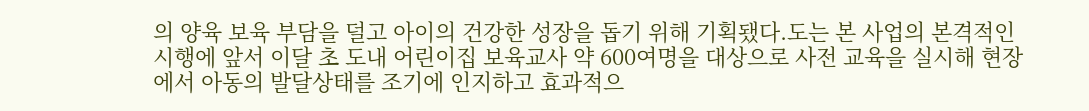의 양육 보육 부담을 덜고 아이의 건강한 성장을 돕기 위해 기획됐다.도는 본 사업의 본격적인 시행에 앞서 이달 초 도내 어린이집 보육교사 약 600여명을 대상으로 사전 교육을 실시해 현장에서 아동의 발달상태를 조기에 인지하고 효과적으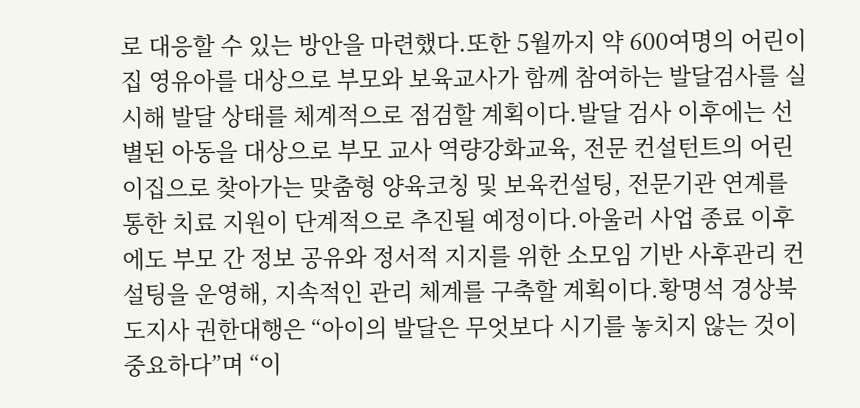로 대응할 수 있는 방안을 마련했다.또한 5월까지 약 600여명의 어린이집 영유아를 대상으로 부모와 보육교사가 함께 참여하는 발달검사를 실시해 발달 상태를 체계적으로 점검할 계획이다.발달 검사 이후에는 선별된 아동을 대상으로 부모 교사 역량강화교육, 전문 컨설턴트의 어린이집으로 찾아가는 맞춤형 양육코칭 및 보육컨설팅, 전문기관 연계를 통한 치료 지원이 단계적으로 추진될 예정이다.아울러 사업 종료 이후에도 부모 간 정보 공유와 정서적 지지를 위한 소모임 기반 사후관리 컨설팅을 운영해, 지속적인 관리 체계를 구축할 계획이다.황명석 경상북도지사 권한대행은 “아이의 발달은 무엇보다 시기를 놓치지 않는 것이 중요하다”며 “이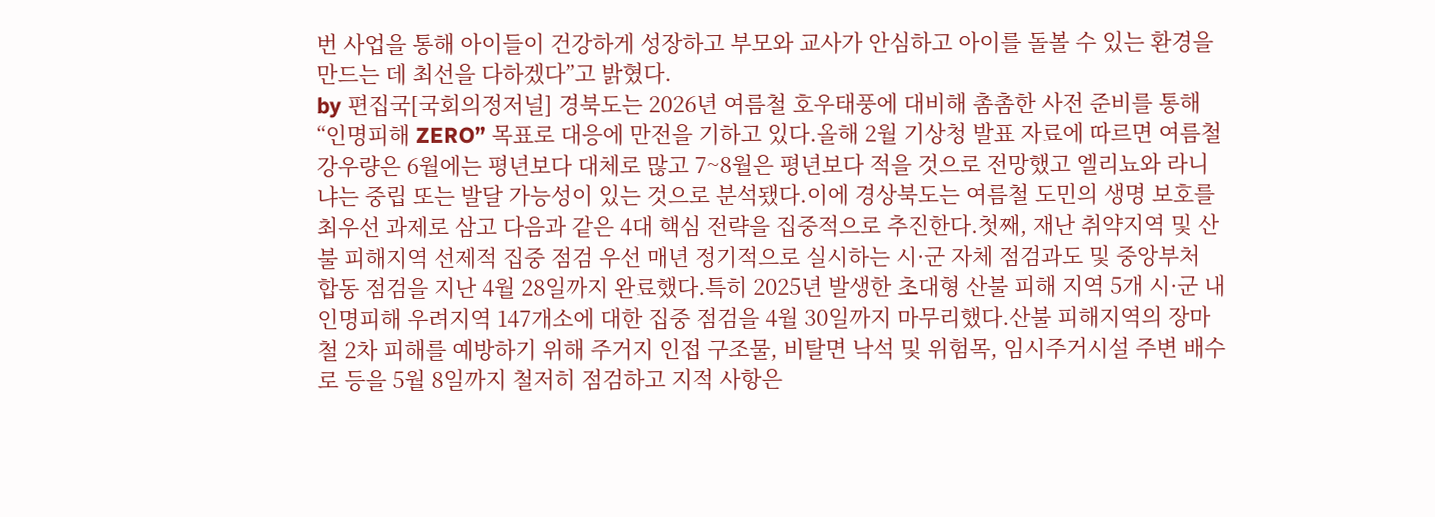번 사업을 통해 아이들이 건강하게 성장하고 부모와 교사가 안심하고 아이를 돌볼 수 있는 환경을 만드는 데 최선을 다하겠다”고 밝혔다.
by 편집국[국회의정저널] 경북도는 2026년 여름철 호우태풍에 대비해 촘촘한 사전 준비를 통해 “인명피해 ZERO” 목표로 대응에 만전을 기하고 있다.올해 2월 기상청 발표 자료에 따르면 여름철 강우량은 6월에는 평년보다 대체로 많고 7~8월은 평년보다 적을 것으로 전망했고 엘리뇨와 라니냐는 중립 또는 발달 가능성이 있는 것으로 분석됐다.이에 경상북도는 여름철 도민의 생명 보호를 최우선 과제로 삼고 다음과 같은 4대 핵심 전략을 집중적으로 추진한다.첫째, 재난 취약지역 및 산불 피해지역 선제적 집중 점검 우선 매년 정기적으로 실시하는 시·군 자체 점검과도 및 중앙부처 합동 점검을 지난 4월 28일까지 완료했다.특히 2025년 발생한 초대형 산불 피해 지역 5개 시·군 내 인명피해 우려지역 147개소에 대한 집중 점검을 4월 30일까지 마무리했다.산불 피해지역의 장마철 2차 피해를 예방하기 위해 주거지 인접 구조물, 비탈면 낙석 및 위험목, 임시주거시설 주변 배수로 등을 5월 8일까지 철저히 점검하고 지적 사항은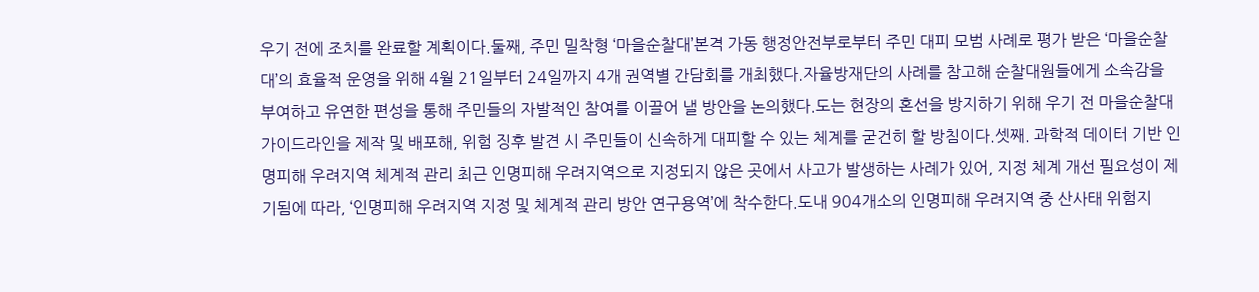우기 전에 조치를 완료할 계획이다.둘째, 주민 밀착형 ‘마을순찰대’본격 가동 행정안전부로부터 주민 대피 모범 사례로 평가 받은 ‘마을순찰대’의 효율적 운영을 위해 4월 21일부터 24일까지 4개 권역별 간담회를 개최했다.자율방재단의 사례를 참고해 순찰대원들에게 소속감을 부여하고 유연한 편성을 통해 주민들의 자발적인 참여를 이끌어 낼 방안을 논의했다.도는 현장의 혼선을 방지하기 위해 우기 전 마을순찰대 가이드라인을 제작 및 배포해, 위험 징후 발견 시 주민들이 신속하게 대피할 수 있는 체계를 굳건히 할 방침이다.셋째. 과학적 데이터 기반 인명피해 우려지역 체계적 관리 최근 인명피해 우려지역으로 지정되지 않은 곳에서 사고가 발생하는 사례가 있어, 지정 체계 개선 필요성이 제기됨에 따라, ‘인명피해 우려지역 지정 및 체계적 관리 방안 연구용역’에 착수한다.도내 904개소의 인명피해 우려지역 중 산사태 위험지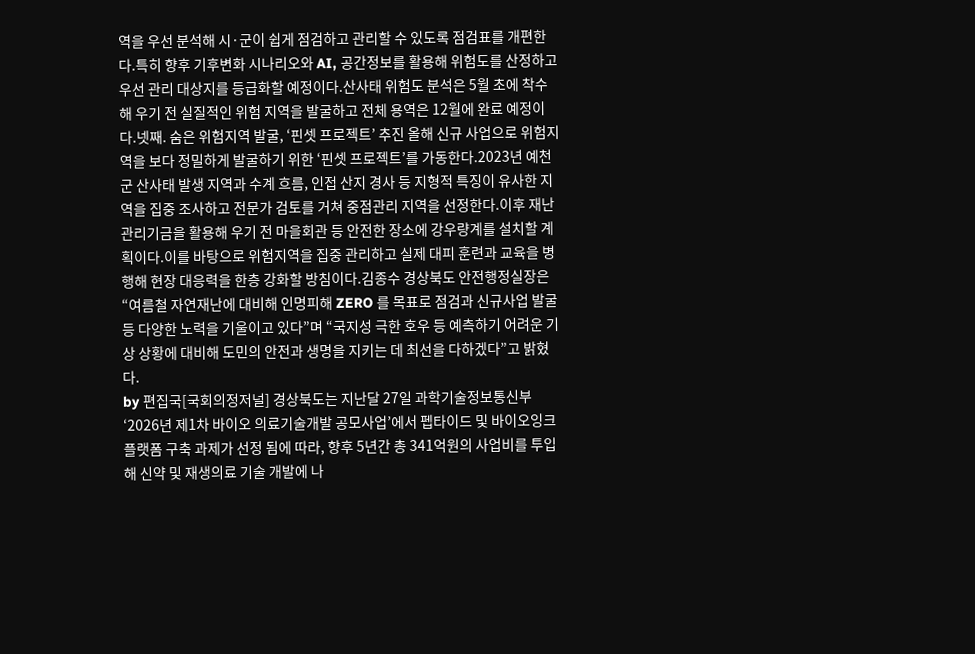역을 우선 분석해 시·군이 쉽게 점검하고 관리할 수 있도록 점검표를 개편한다.특히 향후 기후변화 시나리오와 AI, 공간정보를 활용해 위험도를 산정하고 우선 관리 대상지를 등급화할 예정이다.산사태 위험도 분석은 5월 초에 착수해 우기 전 실질적인 위험 지역을 발굴하고 전체 용역은 12월에 완료 예정이다.넷째. 숨은 위험지역 발굴, ‘핀셋 프로젝트’ 추진 올해 신규 사업으로 위험지역을 보다 정밀하게 발굴하기 위한 ‘핀셋 프로젝트’를 가동한다.2023년 예천군 산사태 발생 지역과 수계 흐름, 인접 산지 경사 등 지형적 특징이 유사한 지역을 집중 조사하고 전문가 검토를 거쳐 중점관리 지역을 선정한다.이후 재난관리기금을 활용해 우기 전 마을회관 등 안전한 장소에 강우량계를 설치할 계획이다.이를 바탕으로 위험지역을 집중 관리하고 실제 대피 훈련과 교육을 병행해 현장 대응력을 한층 강화할 방침이다.김종수 경상북도 안전행정실장은 “여름철 자연재난에 대비해 인명피해 ZERO 를 목표로 점검과 신규사업 발굴 등 다양한 노력을 기울이고 있다”며 “국지성 극한 호우 등 예측하기 어려운 기상 상황에 대비해 도민의 안전과 생명을 지키는 데 최선을 다하겠다”고 밝혔다.
by 편집국[국회의정저널] 경상북도는 지난달 27일 과학기술정보통신부 ‘2026년 제1차 바이오 의료기술개발 공모사업’에서 펩타이드 및 바이오잉크 플랫폼 구축 과제가 선정 됨에 따라, 향후 5년간 총 341억원의 사업비를 투입해 신약 및 재생의료 기술 개발에 나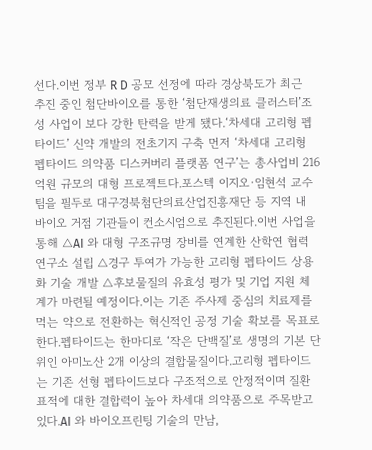선다.이번 정부 R D 공모 선정에 따라 경상북도가 최근 추진 중인 첨단바이오를 통한 ‘첨단재생의료 클러스터’조성 사업이 보다 강한 탄력을 받게 됐다.‘차세대 고리형 펩타이드’ 신약 개발의 전초기지 구축 먼저 ‘차세대 고리형 펩타이드 의약품 디스커버리 플랫폼 연구’는 총사업비 216억원 규모의 대형 프로젝트다.포스텍 이지오·임현석 교수팀을 필두로 대구경북첨단의료산업진흥재단 등 지역 내 바이오 거점 기관들이 컨소시엄으로 추진된다.이번 사업을 통해 △AI 와 대형 구조규명 장비를 연계한 산학연 협력 연구소 설립 △경구 투여가 가능한 고리형 펩타이드 상용화 기술 개발 △후보물질의 유효성 평가 및 기업 지원 체계가 마련될 예정이다.이는 기존 주사제 중심의 치료제를 먹는 약으로 전환하는 혁신적인 공정 기술 확보를 목표로 한다.펩타이드는 한마디로 ‘작은 단백질’로 생명의 기본 단위인 아미노산 2개 이상의 결합물질이다.고리형 펩타이드는 기존 선형 펩타이드보다 구조적으로 안정적이며 질환 표적에 대한 결합력이 높아 차세대 의약품으로 주목받고 있다.AI 와 바이오프린팅 기술의 만남,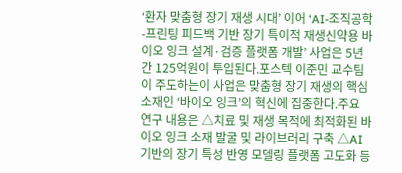‘환자 맞춤형 장기 재생 시대’ 이어 ‘AI-조직공학-프린팅 피드백 기반 장기 특이적 재생신약용 바이오 잉크 설계·검증 플랫폼 개발’ 사업은 5년간 125억원이 투입된다.포스텍 이준민 교수팀이 주도하는이 사업은 맞춤형 장기 재생의 핵심 소재인 ‘바이오 잉크’의 혁신에 집중한다.주요 연구 내용은 △치료 및 재생 목적에 최적화된 바이오 잉크 소재 발굴 및 라이브러리 구축 △AI 기반의 장기 특성 반영 모델링 플랫폼 고도화 등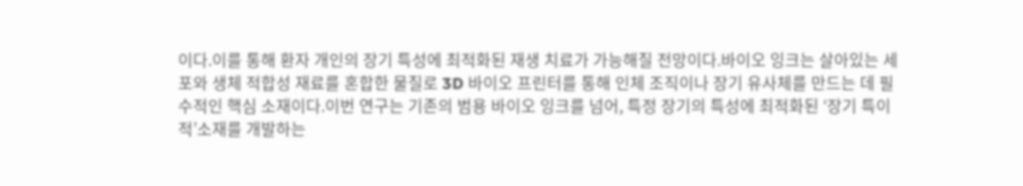이다.이를 통해 환자 개인의 장기 특성에 최적화된 재생 치료가 가능해질 전망이다.바이오 잉크는 살아있는 세포와 생체 적합성 재료를 혼합한 물질로 3D 바이오 프린터를 통해 인체 조직이나 장기 유사체를 만드는 데 필수적인 핵심 소재이다.이번 연구는 기존의 범용 바이오 잉크를 넘어, 특정 장기의 특성에 최적화된 ‘장기 특이적’소재를 개발하는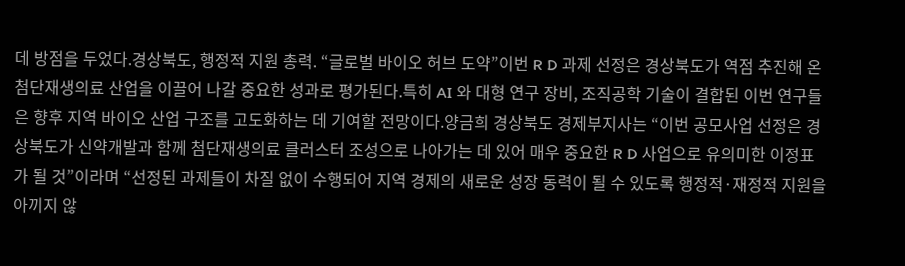데 방점을 두었다.경상북도, 행정적 지원 총력. “글로벌 바이오 허브 도약”이번 R D 과제 선정은 경상북도가 역점 추진해 온 첨단재생의료 산업을 이끌어 나갈 중요한 성과로 평가된다.특히 AI 와 대형 연구 장비, 조직공학 기술이 결합된 이번 연구들은 향후 지역 바이오 산업 구조를 고도화하는 데 기여할 전망이다.양금희 경상북도 경제부지사는 “이번 공모사업 선정은 경상북도가 신약개발과 함께 첨단재생의료 클러스터 조성으로 나아가는 데 있어 매우 중요한 R D 사업으로 유의미한 이정표가 될 것”이라며 “선정된 과제들이 차질 없이 수행되어 지역 경제의 새로운 성장 동력이 될 수 있도록 행정적·재정적 지원을 아끼지 않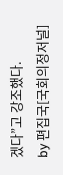겠다”고 강조했다.
by 편집국[국회의정저널]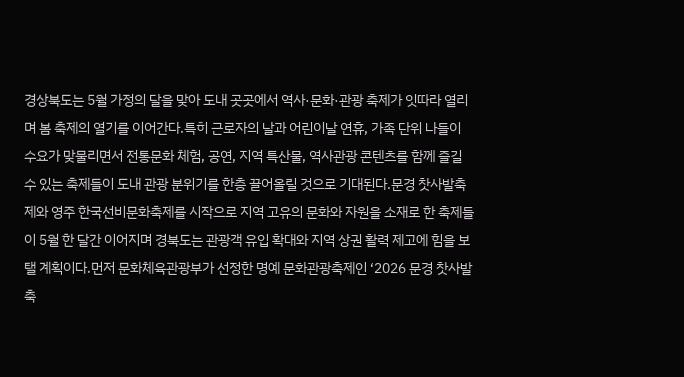경상북도는 5월 가정의 달을 맞아 도내 곳곳에서 역사·문화·관광 축제가 잇따라 열리며 봄 축제의 열기를 이어간다.특히 근로자의 날과 어린이날 연휴, 가족 단위 나들이 수요가 맞물리면서 전통문화 체험, 공연, 지역 특산물, 역사관광 콘텐츠를 함께 즐길 수 있는 축제들이 도내 관광 분위기를 한층 끌어올릴 것으로 기대된다.문경 찻사발축제와 영주 한국선비문화축제를 시작으로 지역 고유의 문화와 자원을 소재로 한 축제들이 5월 한 달간 이어지며 경북도는 관광객 유입 확대와 지역 상권 활력 제고에 힘을 보탤 계획이다.먼저 문화체육관광부가 선정한 명예 문화관광축제인 ‘2026 문경 찻사발축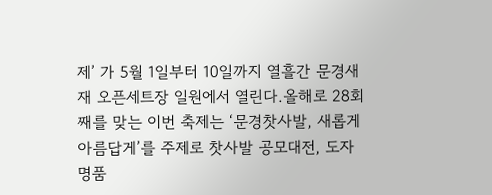제’ 가 5월 1일부터 10일까지 열흘간 문경새재 오픈세트장 일원에서 열린다.올해로 28회째를 맞는 이번 축제는 ‘문경찻사발, 새롭게 아름답게’를 주제로 찻사발 공모대전, 도자명품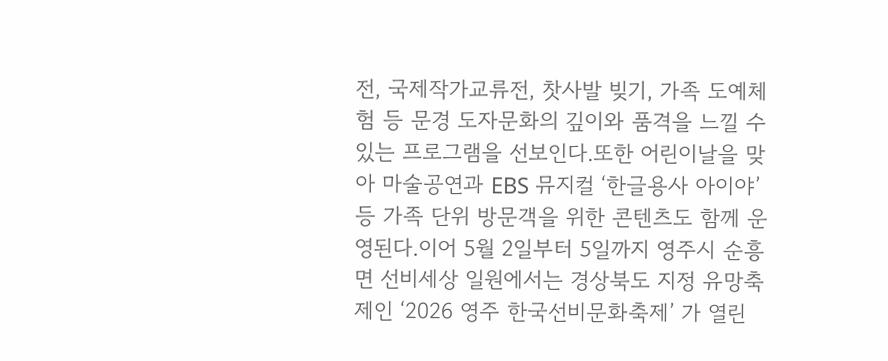전, 국제작가교류전, 찻사발 빚기, 가족 도예체험 등 문경 도자문화의 깊이와 품격을 느낄 수 있는 프로그램을 선보인다.또한 어린이날을 맞아 마술공연과 EBS 뮤지컬 ‘한글용사 아이야’등 가족 단위 방문객을 위한 콘텐츠도 함께 운영된다.이어 5월 2일부터 5일까지 영주시 순흥면 선비세상 일원에서는 경상북도 지정 유망축제인 ‘2026 영주 한국선비문화축제’ 가 열린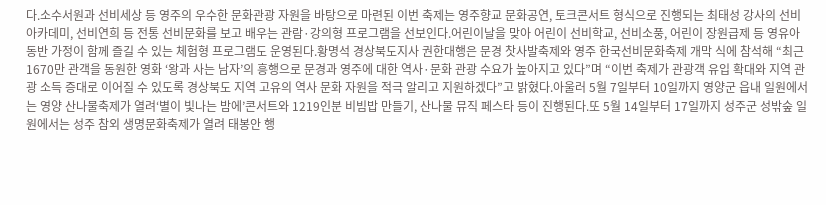다.소수서원과 선비세상 등 영주의 우수한 문화관광 자원을 바탕으로 마련된 이번 축제는 영주향교 문화공연, 토크콘서트 형식으로 진행되는 최태성 강사의 선비 아카데미, 선비연희 등 전통 선비문화를 보고 배우는 관람·강의형 프로그램을 선보인다.어린이날을 맞아 어린이 선비학교, 선비소풍, 어린이 장원급제 등 영유아 동반 가정이 함께 즐길 수 있는 체험형 프로그램도 운영된다.황명석 경상북도지사 권한대행은 문경 찻사발축제와 영주 한국선비문화축제 개막 식에 참석해 “최근 1670만 관객을 동원한 영화 ‘왕과 사는 남자’의 흥행으로 문경과 영주에 대한 역사·문화 관광 수요가 높아지고 있다”며 “이번 축제가 관광객 유입 확대와 지역 관광 소득 증대로 이어질 수 있도록 경상북도 지역 고유의 역사 문화 자원을 적극 알리고 지원하겠다”고 밝혔다.아울러 5월 7일부터 10일까지 영양군 읍내 일원에서는 영양 산나물축제가 열려‘별이 빛나는 밤에’콘서트와 1219인분 비빔밥 만들기, 산나물 뮤직 페스타 등이 진행된다.또 5월 14일부터 17일까지 성주군 성밖숲 일원에서는 성주 참외 생명문화축제가 열려 태봉안 행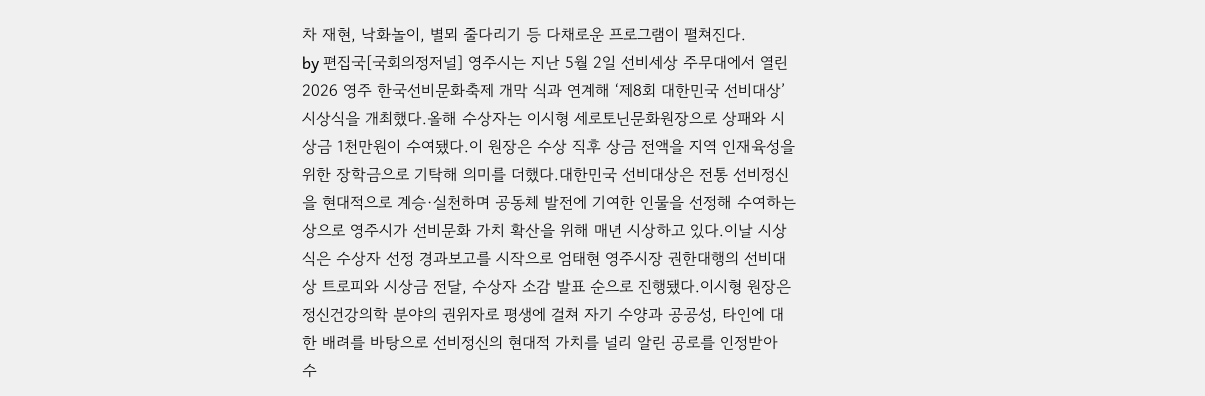차 재현, 낙화놀이, 별뫼 줄다리기 등 다채로운 프로그램이 펼쳐진다.
by 편집국[국회의정저널] 영주시는 지난 5월 2일 선비세상 주무대에서 열린 2026 영주 한국선비문화축제 개막 식과 연계해 ‘제8회 대한민국 선비대상’ 시상식을 개최했다.올해 수상자는 이시형 세로토닌문화원장으로 상패와 시상금 1천만원이 수여됐다.이 원장은 수상 직후 상금 전액을 지역 인재육성을 위한 장학금으로 기탁해 의미를 더했다.대한민국 선비대상은 전통 선비정신을 현대적으로 계승·실천하며 공동체 발전에 기여한 인물을 선정해 수여하는 상으로 영주시가 선비문화 가치 확산을 위해 매년 시상하고 있다.이날 시상식은 수상자 선정 경과보고를 시작으로 엄태현 영주시장 권한대행의 선비대상 트로피와 시상금 전달, 수상자 소감 발표 순으로 진행됐다.이시형 원장은 정신건강의학 분야의 권위자로 평생에 걸쳐 자기 수양과 공공성, 타인에 대한 배려를 바탕으로 선비정신의 현대적 가치를 널리 알린 공로를 인정받아 수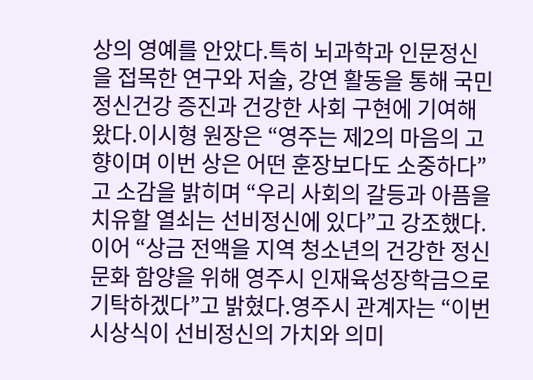상의 영예를 안았다.특히 뇌과학과 인문정신을 접목한 연구와 저술, 강연 활동을 통해 국민 정신건강 증진과 건강한 사회 구현에 기여해 왔다.이시형 원장은 “영주는 제2의 마음의 고향이며 이번 상은 어떤 훈장보다도 소중하다”고 소감을 밝히며 “우리 사회의 갈등과 아픔을 치유할 열쇠는 선비정신에 있다”고 강조했다.이어 “상금 전액을 지역 청소년의 건강한 정신문화 함양을 위해 영주시 인재육성장학금으로 기탁하겠다”고 밝혔다.영주시 관계자는 “이번 시상식이 선비정신의 가치와 의미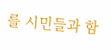를 시민들과 함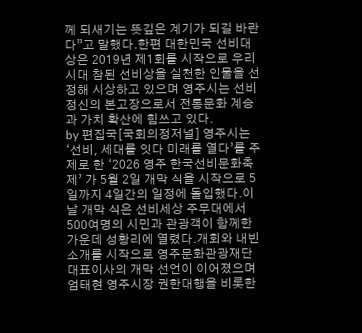께 되새기는 뜻깊은 계기가 되길 바란다”고 말했다.한편 대한민국 선비대상은 2019년 제1회를 시작으로 우리 시대 참된 선비상을 실천한 인물을 선정해 시상하고 있으며 영주시는 선비정신의 본고장으로서 전통문화 계승과 가치 확산에 힘쓰고 있다.
by 편집국[국회의정저널] 영주시는 ‘선비, 세대를 잇다 미래를 열다’를 주제로 한 ‘2026 영주 한국선비문화축제’ 가 5월 2일 개막 식을 시작으로 5일까지 4일간의 일정에 돌입했다.이날 개막 식은 선비세상 주무대에서 500여명의 시민과 관광객이 함께한 가운데 성황리에 열렸다.개회와 내빈 소개를 시작으로 영주문화관광재단 대표이사의 개막 선언이 이어졌으며 엄태현 영주시장 권한대행을 비롯한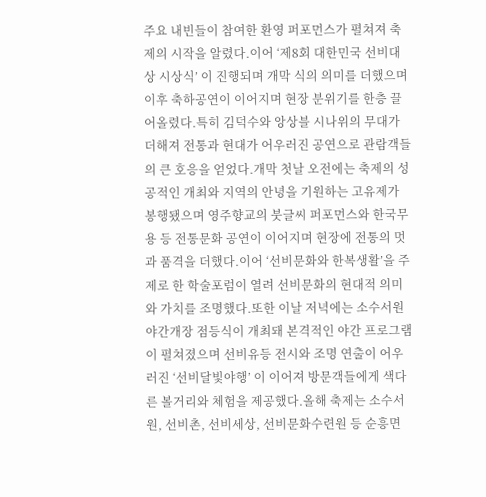주요 내빈들이 참여한 환영 퍼포먼스가 펼쳐져 축제의 시작을 알렸다.이어 ‘제8회 대한민국 선비대상 시상식’ 이 진행되며 개막 식의 의미를 더했으며 이후 축하공연이 이어지며 현장 분위기를 한층 끌어올렸다.특히 김덕수와 앙상블 시나위의 무대가 더해져 전통과 현대가 어우러진 공연으로 관람객들의 큰 호응을 얻었다.개막 첫날 오전에는 축제의 성공적인 개최와 지역의 안녕을 기원하는 고유제가 봉행됐으며 영주향교의 붓글씨 퍼포먼스와 한국무용 등 전통문화 공연이 이어지며 현장에 전통의 멋과 품격을 더했다.이어 ‘선비문화와 한복생활’을 주제로 한 학술포럼이 열려 선비문화의 현대적 의미와 가치를 조명했다.또한 이날 저녁에는 소수서원 야간개장 점등식이 개최돼 본격적인 야간 프로그램이 펼쳐졌으며 선비유등 전시와 조명 연출이 어우러진 ‘선비달빛야행’ 이 이어져 방문객들에게 색다른 볼거리와 체험을 제공했다.올해 축제는 소수서원, 선비촌, 선비세상, 선비문화수련원 등 순흥면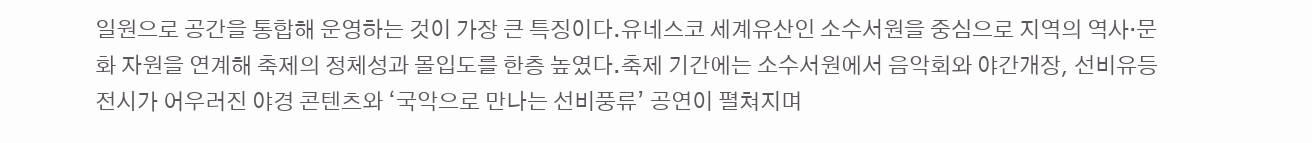일원으로 공간을 통합해 운영하는 것이 가장 큰 특징이다.유네스코 세계유산인 소수서원을 중심으로 지역의 역사·문화 자원을 연계해 축제의 정체성과 몰입도를 한층 높였다.축제 기간에는 소수서원에서 음악회와 야간개장, 선비유등 전시가 어우러진 야경 콘텐츠와 ‘국악으로 만나는 선비풍류’ 공연이 펼쳐지며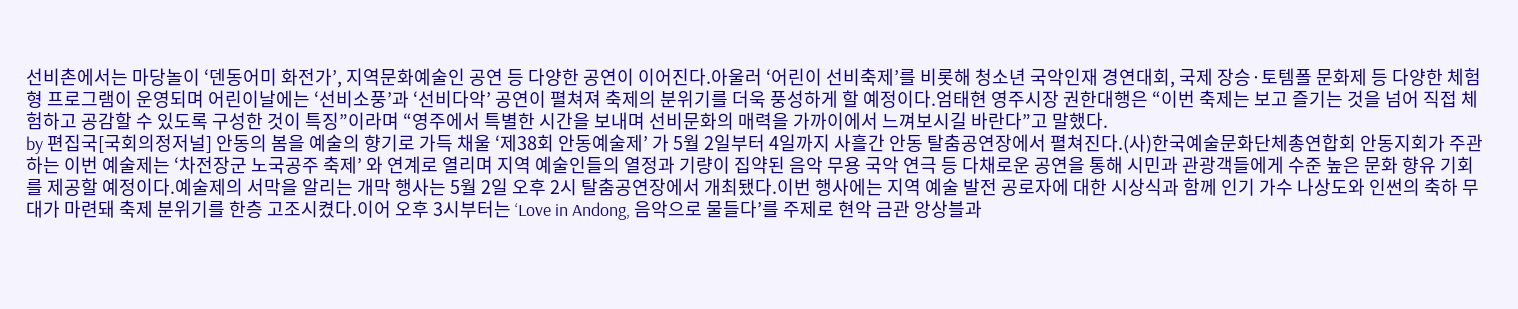선비촌에서는 마당놀이 ‘덴동어미 화전가’, 지역문화예술인 공연 등 다양한 공연이 이어진다.아울러 ‘어린이 선비축제’를 비롯해 청소년 국악인재 경연대회, 국제 장승·토템폴 문화제 등 다양한 체험형 프로그램이 운영되며 어린이날에는 ‘선비소풍’과 ‘선비다악’ 공연이 펼쳐져 축제의 분위기를 더욱 풍성하게 할 예정이다.엄태현 영주시장 권한대행은 “이번 축제는 보고 즐기는 것을 넘어 직접 체험하고 공감할 수 있도록 구성한 것이 특징”이라며 “영주에서 특별한 시간을 보내며 선비문화의 매력을 가까이에서 느껴보시길 바란다”고 말했다.
by 편집국[국회의정저널] 안동의 봄을 예술의 향기로 가득 채울 ‘제38회 안동예술제’ 가 5월 2일부터 4일까지 사흘간 안동 탈춤공연장에서 펼쳐진다.(사)한국예술문화단체총연합회 안동지회가 주관하는 이번 예술제는 ‘차전장군 노국공주 축제’ 와 연계로 열리며 지역 예술인들의 열정과 기량이 집약된 음악 무용 국악 연극 등 다채로운 공연을 통해 시민과 관광객들에게 수준 높은 문화 향유 기회를 제공할 예정이다.예술제의 서막을 알리는 개막 행사는 5월 2일 오후 2시 탈춤공연장에서 개최됐다.이번 행사에는 지역 예술 발전 공로자에 대한 시상식과 함께 인기 가수 나상도와 인썬의 축하 무대가 마련돼 축제 분위기를 한층 고조시켰다.이어 오후 3시부터는 ‘Love in Andong, 음악으로 물들다’를 주제로 현악 금관 앙상블과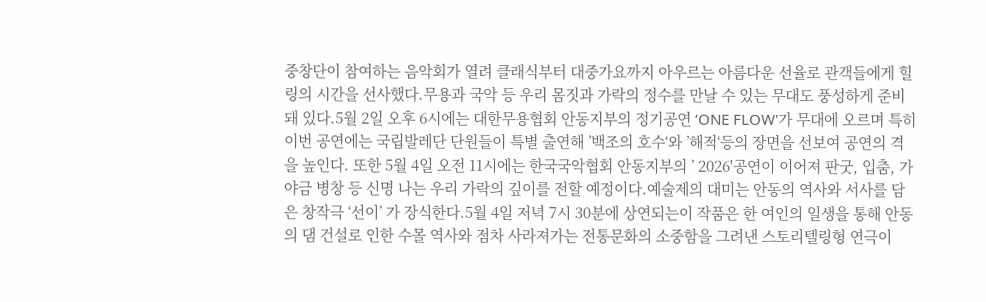중창단이 참여하는 음악회가 열려 클래식부터 대중가요까지 아우르는 아름다운 선율로 관객들에게 힐링의 시간을 선사했다.무용과 국악 등 우리 몸짓과 가락의 정수를 만날 수 있는 무대도 풍성하게 준비돼 있다.5월 2일 오후 6시에는 대한무용협회 안동지부의 정기공연 ‘ONE FLOW'가 무대에 오르며 특히 이번 공연에는 국립발레단 단원들이 특별 출연해 ’백조의 호수‘와 ’해적‘등의 장면을 선보여 공연의 격을 높인다. 또한 5월 4일 오전 11시에는 한국국악협회 안동지부의 ’ 2026'공연이 이어져 판굿, 입춤, 가야금 병창 등 신명 나는 우리 가락의 깊이를 전할 예정이다.예술제의 대미는 안동의 역사와 서사를 담은 창작극 ‘선이’ 가 장식한다.5월 4일 저녁 7시 30분에 상연되는이 작품은 한 여인의 일생을 통해 안동의 댐 건설로 인한 수몰 역사와 점차 사라져가는 전통문화의 소중함을 그려낸 스토리텔링형 연극이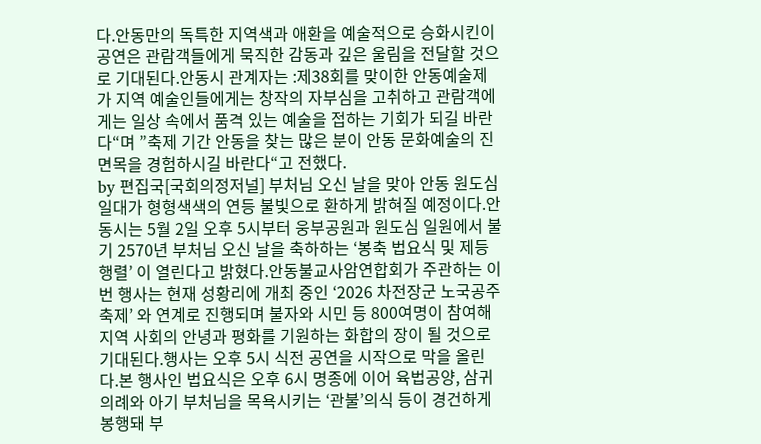다.안동만의 독특한 지역색과 애환을 예술적으로 승화시킨이 공연은 관람객들에게 묵직한 감동과 깊은 울림을 전달할 것으로 기대된다.안동시 관계자는 :제38회를 맞이한 안동예술제가 지역 예술인들에게는 창작의 자부심을 고취하고 관람객에게는 일상 속에서 품격 있는 예술을 접하는 기회가 되길 바란다“며 ”축제 기간 안동을 찾는 많은 분이 안동 문화예술의 진면목을 경험하시길 바란다“고 전했다.
by 편집국[국회의정저널] 부처님 오신 날을 맞아 안동 원도심 일대가 형형색색의 연등 불빛으로 환하게 밝혀질 예정이다.안동시는 5월 2일 오후 5시부터 웅부공원과 원도심 일원에서 불기 2570년 부처님 오신 날을 축하하는 ‘봉축 법요식 및 제등행렬’ 이 열린다고 밝혔다.안동불교사암연합회가 주관하는 이번 행사는 현재 성황리에 개최 중인 ‘2026 차전장군 노국공주 축제’ 와 연계로 진행되며 불자와 시민 등 800여명이 참여해 지역 사회의 안녕과 평화를 기원하는 화합의 장이 될 것으로 기대된다.행사는 오후 5시 식전 공연을 시작으로 막을 올린다.본 행사인 법요식은 오후 6시 명종에 이어 육법공양, 삼귀의례와 아기 부처님을 목욕시키는 ‘관불’의식 등이 경건하게 봉행돼 부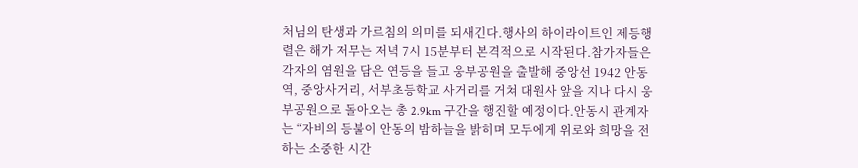처님의 탄생과 가르침의 의미를 되새긴다.행사의 하이라이트인 제등행렬은 해가 저무는 저녁 7시 15분부터 본격적으로 시작된다.참가자들은 각자의 염원을 담은 연등을 들고 웅부공원을 출발해 중앙선 1942 안동역, 중앙사거리, 서부초등학교 사거리를 거쳐 대원사 앞을 지나 다시 웅부공원으로 돌아오는 총 2.9km 구간을 행진할 예정이다.안동시 관계자는 “자비의 등불이 안동의 밤하늘을 밝히며 모두에게 위로와 희망을 전하는 소중한 시간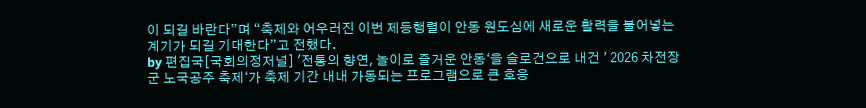이 되길 바란다”며 “축제와 어우러진 이번 제등행렬이 안동 원도심에 새로운 활력을 불어넣는 계기가 되길 기대한다”고 전했다.
by 편집국[국회의정저널] '전통의 향연, 놀이로 즐거운 안동‘을 슬로건으로 내건 ’ 2026 차전장군 노국공주 축제‘가 축제 기간 내내 가동되는 프로그램으로 큰 호응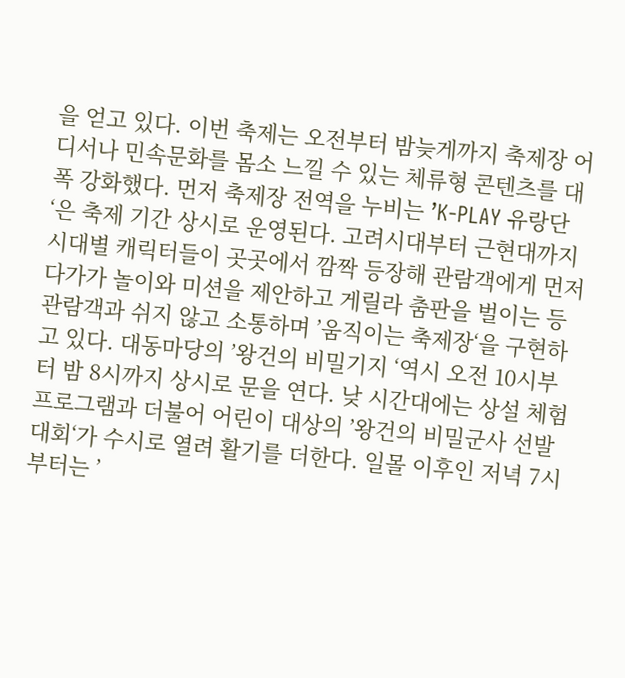을 얻고 있다. 이번 축제는 오전부터 밤늦게까지 축제장 어디서나 민속문화를 몸소 느낄 수 있는 체류형 콘텐츠를 대폭 강화했다. 먼저 축제장 전역을 누비는 ’K-PLAY 유랑단 ‘은 축제 기간 상시로 운영된다. 고려시대부터 근현대까지 시대별 캐릭터들이 곳곳에서 깜짝 등장해 관람객에게 먼저 다가가 놀이와 미션을 제안하고 게릴라 춤판을 벌이는 등 관람객과 쉬지 않고 소통하며 ’움직이는 축제장‘을 구현하고 있다. 대동마당의 ’왕건의 비밀기지 ‘역시 오전 10시부터 밤 8시까지 상시로 문을 연다. 낮 시간대에는 상설 체험 프로그램과 더불어 어린이 대상의 ’왕건의 비밀군사 선발대회‘가 수시로 열려 활기를 더한다. 일몰 이후인 저녁 7시부터는 ’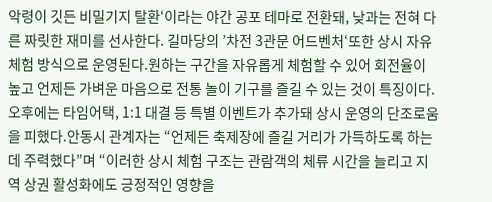악령이 깃든 비밀기지 탈환‘이라는 야간 공포 테마로 전환돼, 낮과는 전혀 다른 짜릿한 재미를 선사한다. 길마당의 ’차전 3관문 어드벤처‘또한 상시 자유 체험 방식으로 운영된다.원하는 구간을 자유롭게 체험할 수 있어 회전율이 높고 언제든 가벼운 마음으로 전통 놀이 기구를 즐길 수 있는 것이 특징이다.오후에는 타임어택, 1:1 대결 등 특별 이벤트가 추가돼 상시 운영의 단조로움을 피했다.안동시 관계자는 “언제든 축제장에 즐길 거리가 가득하도록 하는 데 주력했다”며 “이러한 상시 체험 구조는 관람객의 체류 시간을 늘리고 지역 상권 활성화에도 긍정적인 영향을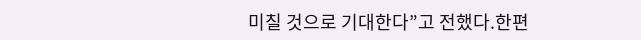미칠 것으로 기대한다”고 전했다.한편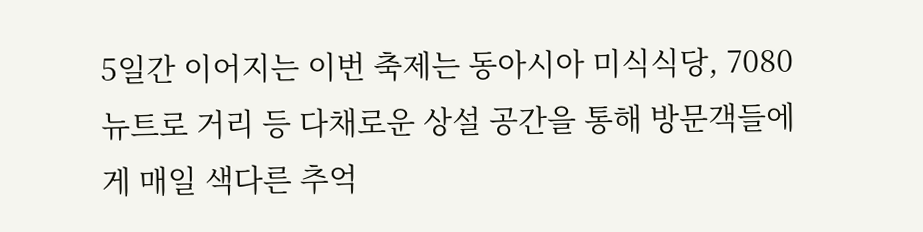5일간 이어지는 이번 축제는 동아시아 미식식당, 7080 뉴트로 거리 등 다채로운 상설 공간을 통해 방문객들에게 매일 색다른 추억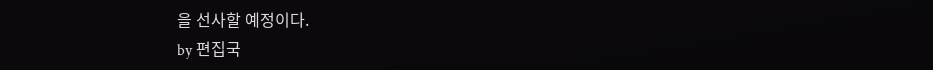을 선사할 예정이다.
by 편집국